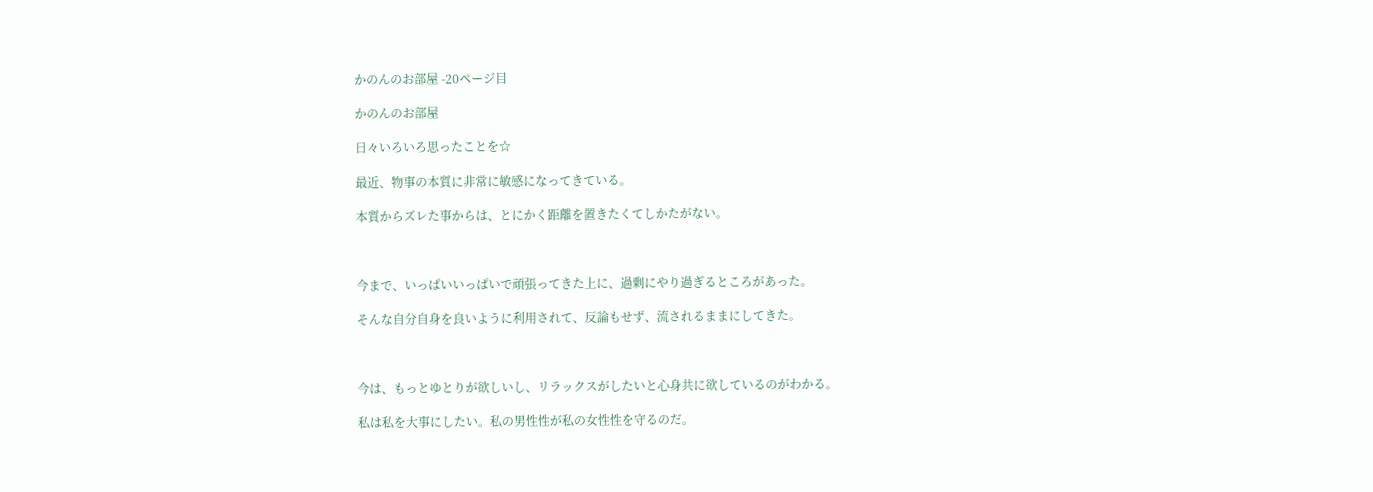かのんのお部屋 -20ページ目

かのんのお部屋

日々いろいろ思ったことを☆

最近、物事の本質に非常に敏感になってきている。

本質からズレた事からは、とにかく距離を置きたくてしかたがない。



今まで、いっぱいいっぱいで頑張ってきた上に、過剰にやり過ぎるところがあった。

そんな自分自身を良いように利用されて、反論もせず、流されるままにしてきた。



今は、もっとゆとりが欲しいし、リラックスがしたいと心身共に欲しているのがわかる。

私は私を大事にしたい。私の男性性が私の女性性を守るのだ。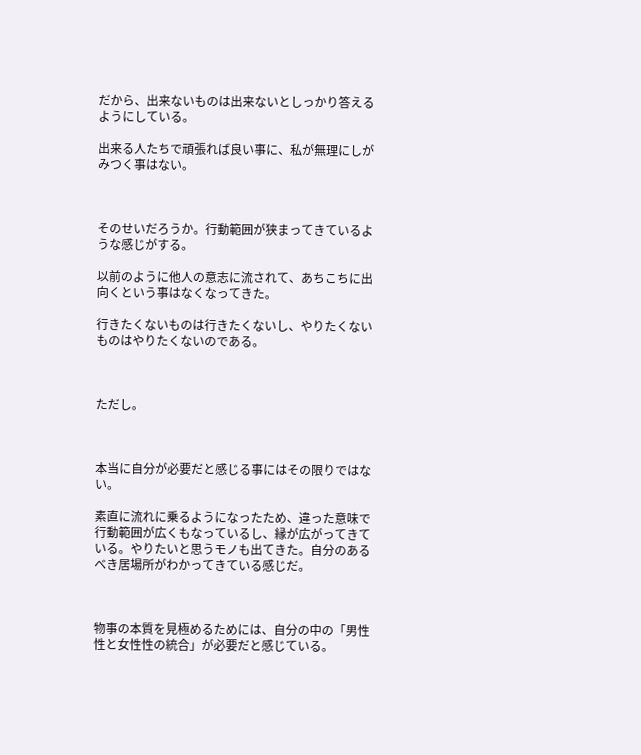だから、出来ないものは出来ないとしっかり答えるようにしている。

出来る人たちで頑張れば良い事に、私が無理にしがみつく事はない。



そのせいだろうか。行動範囲が狭まってきているような感じがする。

以前のように他人の意志に流されて、あちこちに出向くという事はなくなってきた。

行きたくないものは行きたくないし、やりたくないものはやりたくないのである。



ただし。



本当に自分が必要だと感じる事にはその限りではない。

素直に流れに乗るようになったため、違った意味で行動範囲が広くもなっているし、縁が広がってきている。やりたいと思うモノも出てきた。自分のあるべき居場所がわかってきている感じだ。



物事の本質を見極めるためには、自分の中の「男性性と女性性の統合」が必要だと感じている。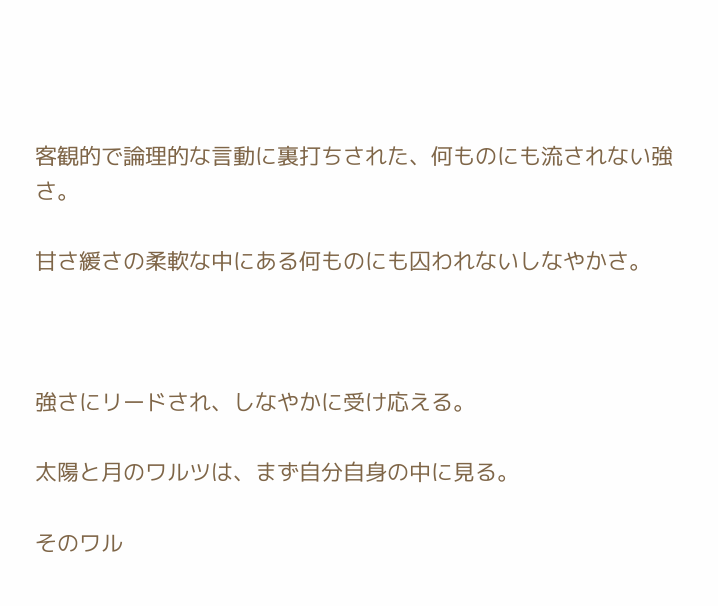客観的で論理的な言動に裏打ちされた、何ものにも流されない強さ。

甘さ緩さの柔軟な中にある何ものにも囚われないしなやかさ。



強さにリードされ、しなやかに受け応える。

太陽と月のワルツは、まず自分自身の中に見る。

そのワル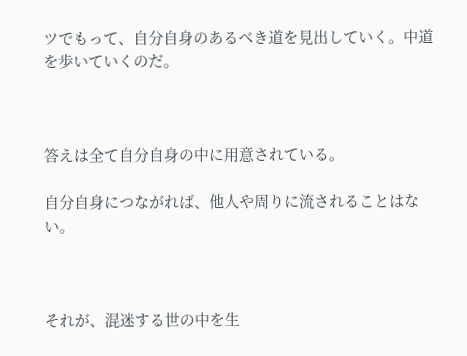ツでもって、自分自身のあるべき道を見出していく。中道を歩いていくのだ。



答えは全て自分自身の中に用意されている。

自分自身につながれば、他人や周りに流されることはない。



それが、混迷する世の中を生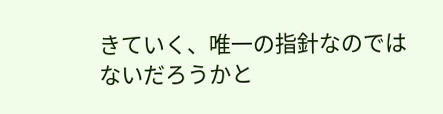きていく、唯一の指針なのではないだろうかと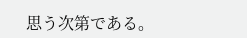思う次第である。